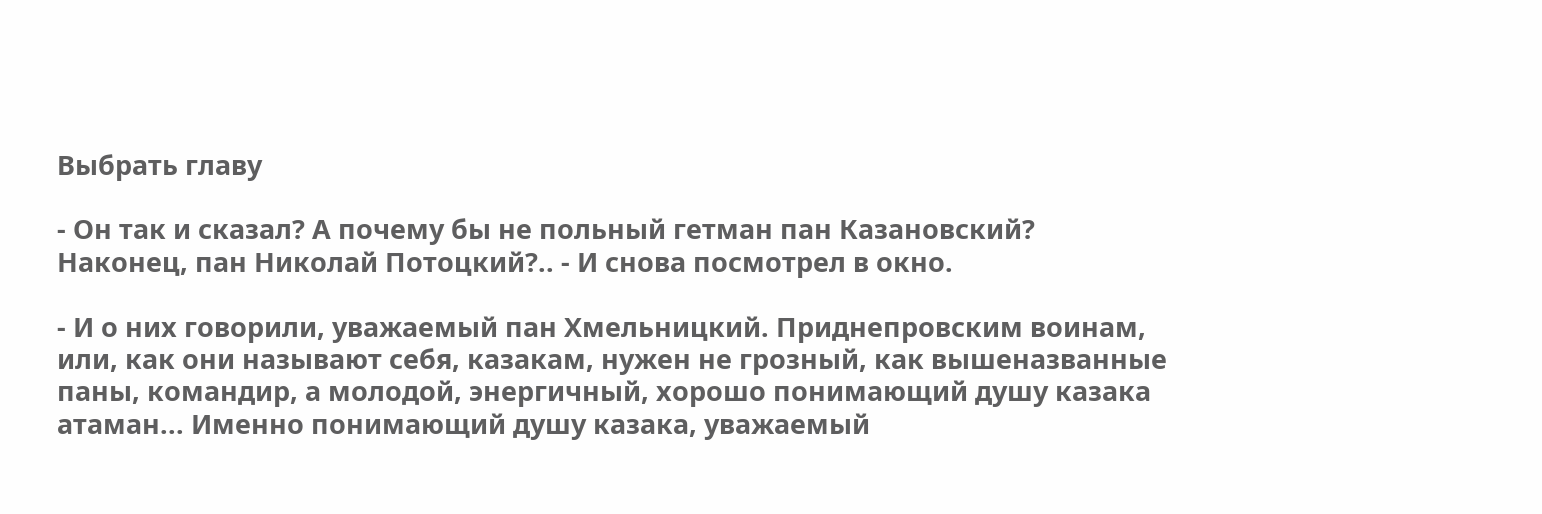Выбрать главу

- Он так и сказал? А почему бы не польный гетман пан Казановский? Наконец, пан Николай Потоцкий?.. - И снова посмотрел в окно.

- И о них говорили, уважаемый пан Хмельницкий. Приднепровским воинам, или, как они называют себя, казакам, нужен не грозный, как вышеназванные паны, командир, а молодой, энергичный, хорошо понимающий душу казака атаман... Именно понимающий душу казака, уважаемый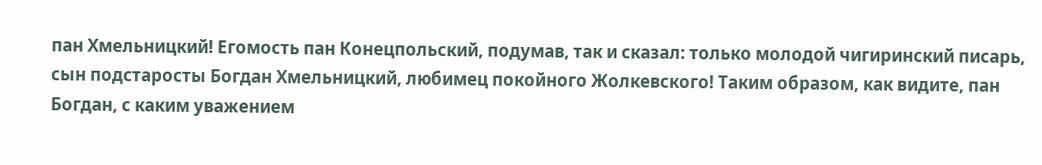пан Хмельницкий! Егомость пан Конецпольский, подумав, так и сказал: только молодой чигиринский писарь, сын подстаросты Богдан Хмельницкий, любимец покойного Жолкевского! Таким образом, как видите, пан Богдан, с каким уважением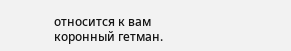относится к вам коронный гетман.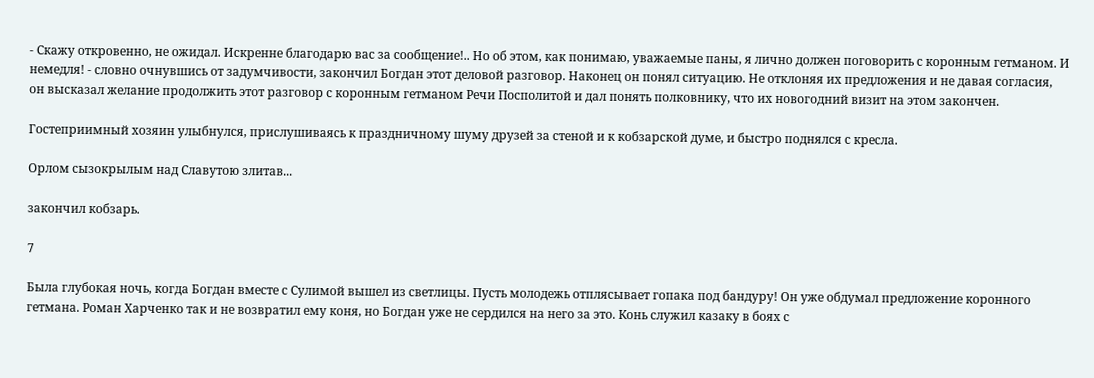- Скажу откровенно, не ожидал. Искренне благодарю вас за сообщение!.. Но об этом, как понимаю, уважаемые паны, я лично должен поговорить с коронным гетманом. И немедля! - словно очнувшись от задумчивости, закончил Богдан этот деловой разговор. Наконец он понял ситуацию. Не отклоняя их предложения и не давая согласия, он высказал желание продолжить этот разговор с коронным гетманом Речи Посполитой и дал понять полковнику, что их новогодний визит на этом закончен.

Гостеприимный хозяин улыбнулся, прислушиваясь к праздничному шуму друзей за стеной и к кобзарской думе, и быстро поднялся с кресла.

Орлом сызокрылым над Славутою злитав...

закончил кобзарь.

7

Была глубокая ночь, когда Богдан вместе с Сулимой вышел из светлицы. Пусть молодежь отплясывает гопака под бандуру! Он уже обдумал предложение коронного гетмана. Роман Харченко так и не возвратил ему коня, но Богдан уже не сердился на него за это. Конь служил казаку в боях с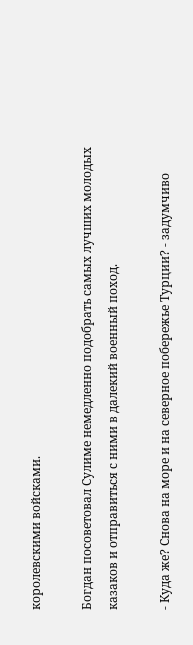королевскими войсками.

Богдан посоветовал Сулиме немедленно подобрать самых лучших молодых казаков и отправиться с ними в далекий военный поход.

- Куда же? Снова на море и на северное побережье Турции? - задумчиво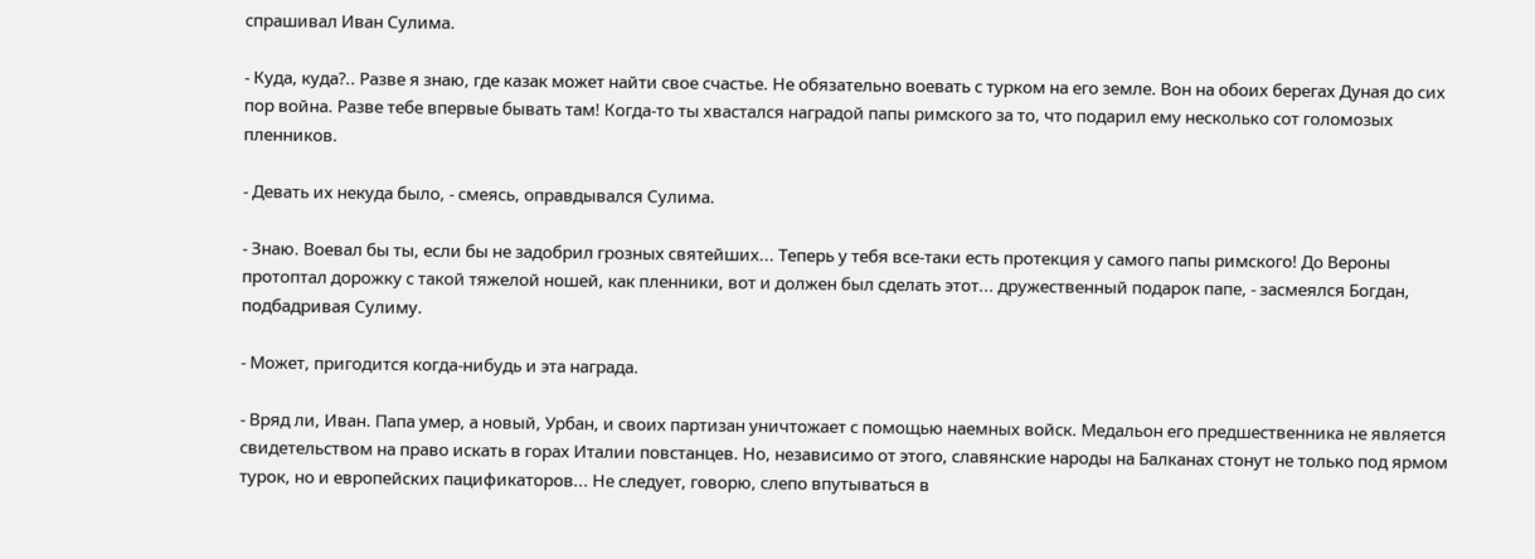спрашивал Иван Сулима.

- Куда, куда?.. Разве я знаю, где казак может найти свое счастье. Не обязательно воевать с турком на его земле. Вон на обоих берегах Дуная до сих пор война. Разве тебе впервые бывать там! Когда-то ты хвастался наградой папы римского за то, что подарил ему несколько сот голомозых пленников.

- Девать их некуда было, - смеясь, оправдывался Сулима.

- Знаю. Воевал бы ты, если бы не задобрил грозных святейших... Теперь у тебя все-таки есть протекция у самого папы римского! До Вероны протоптал дорожку с такой тяжелой ношей, как пленники, вот и должен был сделать этот... дружественный подарок папе, - засмеялся Богдан, подбадривая Сулиму.

- Может, пригодится когда-нибудь и эта награда.

- Вряд ли, Иван. Папа умер, а новый, Урбан, и своих партизан уничтожает с помощью наемных войск. Медальон его предшественника не является свидетельством на право искать в горах Италии повстанцев. Но, независимо от этого, славянские народы на Балканах стонут не только под ярмом турок, но и европейских пацификаторов... Не следует, говорю, слепо впутываться в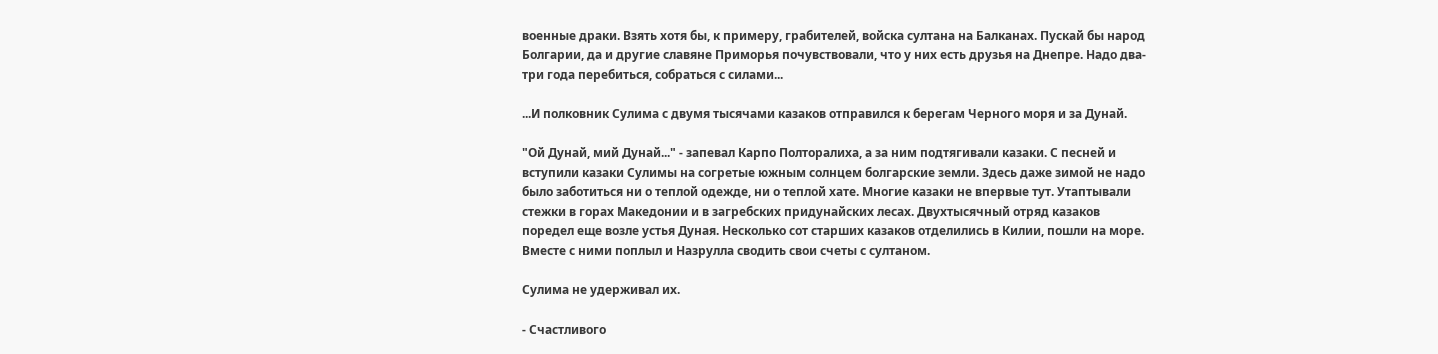военные драки. Взять хотя бы, к примеру, грабителей, войска султана на Балканах. Пускай бы народ Болгарии, да и другие славяне Приморья почувствовали, что у них есть друзья на Днепре. Надо два-три года перебиться, собраться с силами...

...И полковник Сулима с двумя тысячами казаков отправился к берегам Черного моря и за Дунай.

"Ой Дунай, мий Дунай..." - запевал Карпо Полторалиха, а за ним подтягивали казаки. С песней и вступили казаки Сулимы на согретые южным солнцем болгарские земли. Здесь даже зимой не надо было заботиться ни о теплой одежде, ни о теплой хате. Многие казаки не впервые тут. Утаптывали стежки в горах Македонии и в загребских придунайских лесах. Двухтысячный отряд казаков поредел еще возле устья Дуная. Несколько сот старших казаков отделились в Килии, пошли на море. Вместе с ними поплыл и Назрулла сводить свои счеты с султаном.

Сулима не удерживал их.

- Счастливого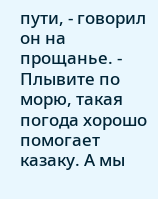пути, - говорил он на прощанье. - Плывите по морю, такая погода хорошо помогает казаку. А мы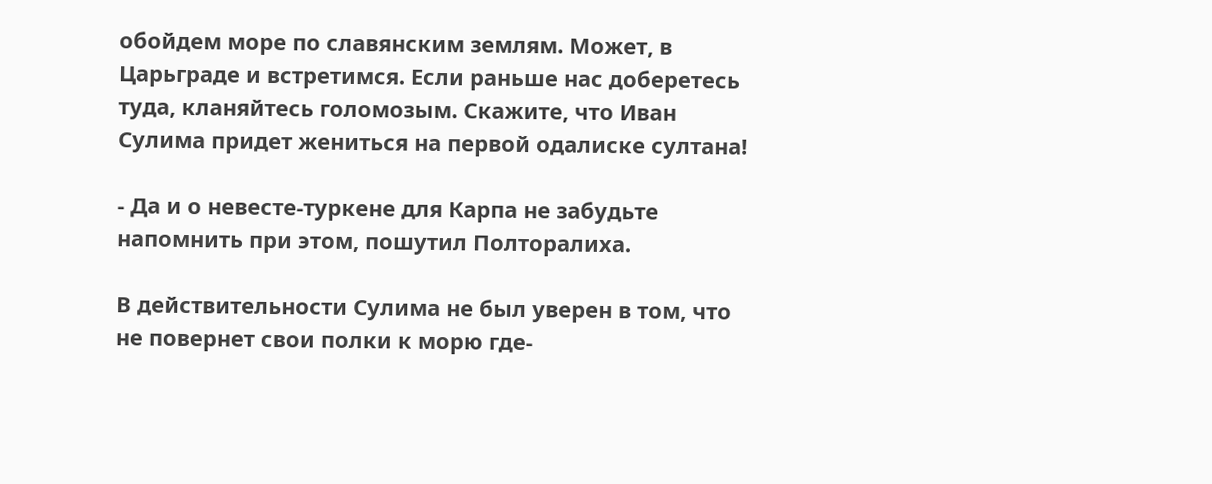обойдем море по славянским землям. Может, в Царьграде и встретимся. Если раньше нас доберетесь туда, кланяйтесь голомозым. Скажите, что Иван Сулима придет жениться на первой одалиске султана!

- Да и о невесте-туркене для Карпа не забудьте напомнить при этом, пошутил Полторалиха.

В действительности Сулима не был уверен в том, что не повернет свои полки к морю где-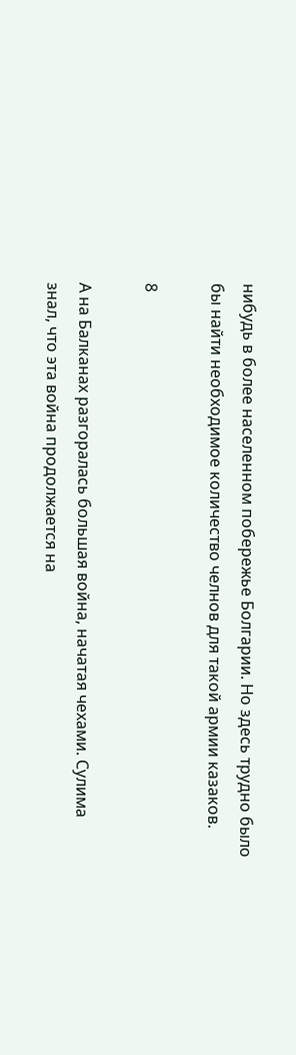нибудь в более населенном побережье Болгарии. Но здесь трудно было бы найти необходимое количество челнов для такой армии казаков.

8

А на Балканах разгоралась большая война, начатая чехами. Сулима знал, что эта война продолжается на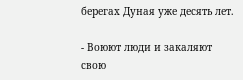берегах Дуная уже десять лет.

- Воюют люди и закаляют свою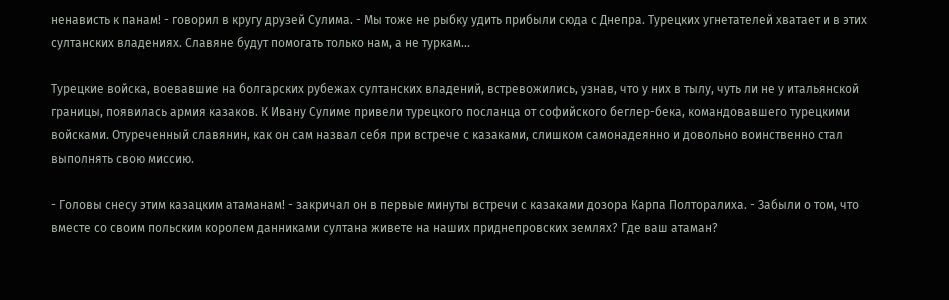ненависть к панам! - говорил в кругу друзей Сулима. - Мы тоже не рыбку удить прибыли сюда с Днепра. Турецких угнетателей хватает и в этих султанских владениях. Славяне будут помогать только нам, а не туркам...

Турецкие войска, воевавшие на болгарских рубежах султанских владений, встревожились, узнав, что у них в тылу, чуть ли не у итальянской границы, появилась армия казаков. К Ивану Сулиме привели турецкого посланца от софийского беглер-бека, командовавшего турецкими войсками. Отуреченный славянин, как он сам назвал себя при встрече с казаками, слишком самонадеянно и довольно воинственно стал выполнять свою миссию.

- Головы снесу этим казацким атаманам! - закричал он в первые минуты встречи с казаками дозора Карпа Полторалиха. - Забыли о том, что вместе со своим польским королем данниками султана живете на наших приднепровских землях? Где ваш атаман?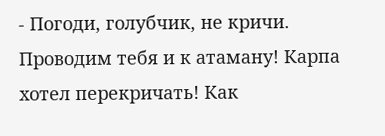- Погоди, голубчик, не кричи. Проводим тебя и к атаману! Карпа хотел перекричать! Как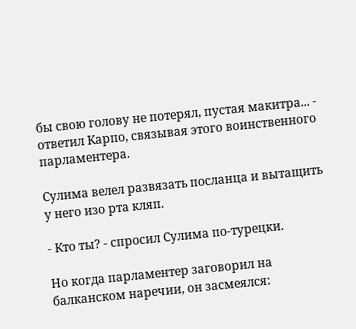бы свою голову не потерял, пустая макитра... - ответил Карпо, связывая этого воинственного парламентера.

Сулима велел развязать посланца и вытащить у него изо рта кляп.

- Кто ты? - спросил Сулима по-турецки.

Но когда парламентер заговорил на балканском наречии, он засмеялся: